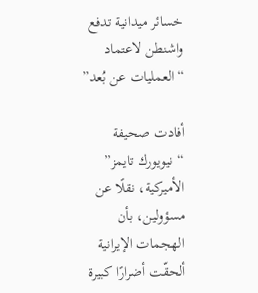خسائر ميدانية تدفع واشنطن لاعتماد “العمليات عن بُعد”

أفادت صحيفة “نيويورك تايمز” الأميركية، نقلًا عن مسؤولين، بأن الهجمات الإيرانية ألحقّت أضرارًا كبيرة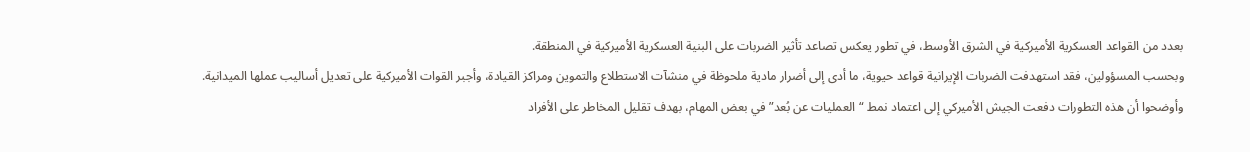بعدد من القواعد العسكرية الأميركية في الشرق الأوسط، في تطور يعكس تصاعد تأثير الضربات على البنية العسكرية الأميركية في المنطقة.
وبحسب المسؤولين، فقد استهدفت الضربات الإيرانية قواعد حيوية، ما أدى إلى أضرار مادية ملحوظة في منشآت الاستطلاع والتموين ومراكز القيادة، وأجبر القوات الأميركية على تعديل أساليب عملها الميدانية.
وأوضحوا أن هذه التطورات دفعت الجيش الأميركي إلى اعتماد نمط “العمليات عن بُعد” في بعض المهام، بهدف تقليل المخاطر على الأفراد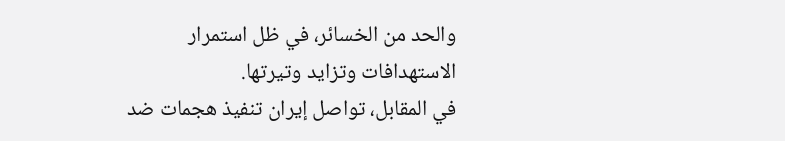والحد من الخسائر، في ظل استمرار الاستهدافات وتزايد وتيرتها.
في المقابل، تواصل إيران تنفيذ هجمات ضد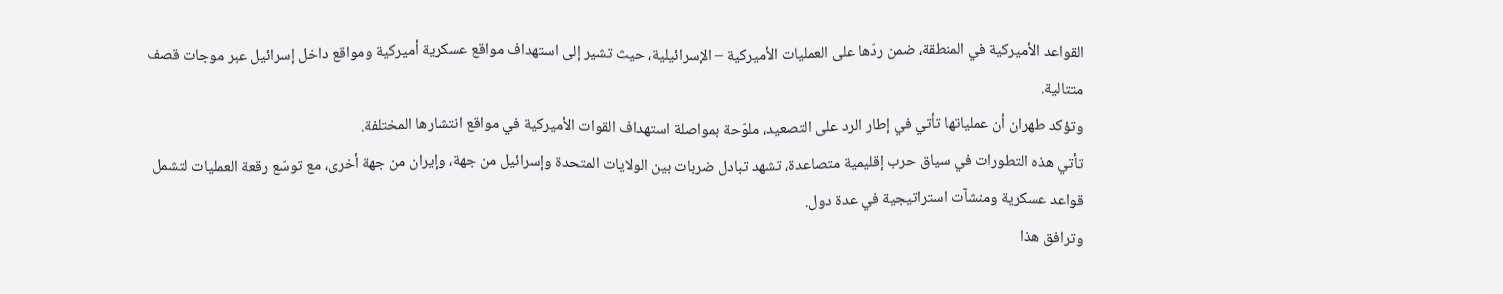القواعد الأميركية في المنطقة، ضمن ردّها على العمليات الأميركية – الإسرائيلية، حيث تشير إلى استهداف مواقع عسكرية أميركية ومواقع داخل إسرائيل عبر موجات قصف متتالية.
وتؤكد طهران أن عملياتها تأتي في إطار الرد على التصعيد، ملوّحة بمواصلة استهداف القوات الأميركية في مواقع انتشارها المختلفة.
تأتي هذه التطورات في سياق حرب إقليمية متصاعدة، تشهد تبادل ضربات بين الولايات المتحدة وإسرائيل من جهة، وإيران من جهة أخرى، مع توسّع رقعة العمليات لتشمل قواعد عسكرية ومنشآت استراتيجية في عدة دول.
وترافق هذا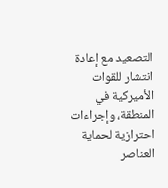التصعيد مع إعادة انتشار للقوات الأميركية في المنطقة، وإجراءات احترازية لحماية العناصر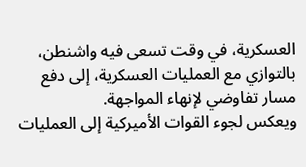العسكرية، في وقت تسعى فيه واشنطن، بالتوازي مع العمليات العسكرية، إلى دفع مسار تفاوضي لإنهاء المواجهة.
ويعكس لجوء القوات الأميركية إلى العمليات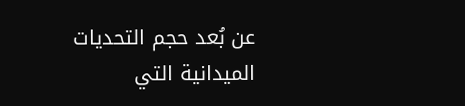عن بُعد حجم التحديات الميدانية التي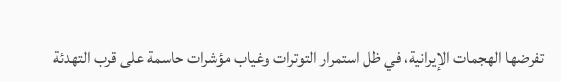تفرضها الهجمات الإيرانية، في ظل استمرار التوترات وغياب مؤشرات حاسمة على قرب التهدئة